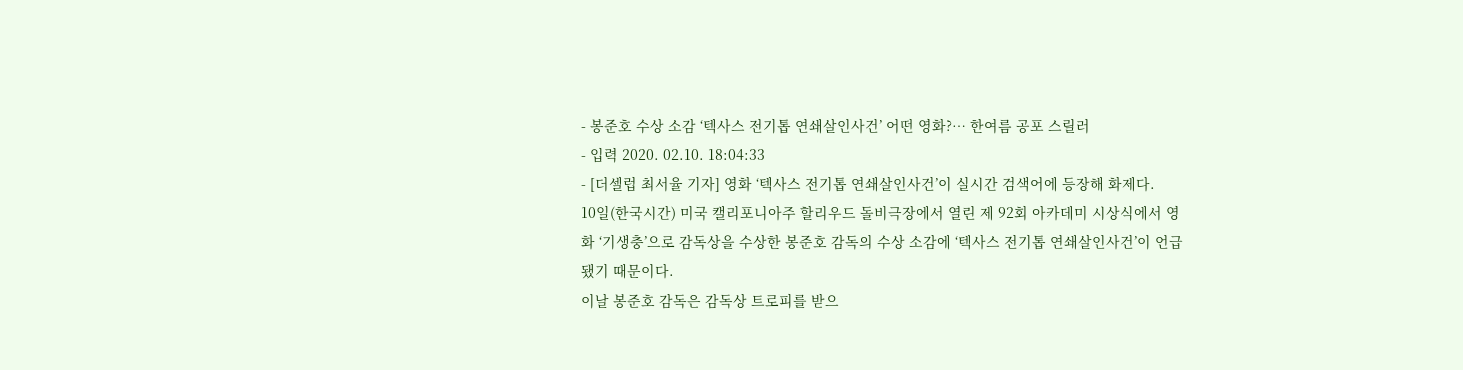- 봉준호 수상 소감 ‘텍사스 전기톱 연쇄살인사건’ 어떤 영화?… 한여름 공포 스릴러
- 입력 2020. 02.10. 18:04:33
- [더셀럽 최서율 기자] 영화 ‘텍사스 전기톱 연쇄살인사건’이 실시간 검색어에 등장해 화제다.
10일(한국시간) 미국 캘리포니아주 할리우드 돌비극장에서 열린 제 92회 아카데미 시상식에서 영화 ‘기생충’으로 감독상을 수상한 봉준호 감독의 수상 소감에 ‘텍사스 전기톱 연쇄살인사건’이 언급됐기 때문이다.
이날 봉준호 감독은 감독상 트로피를 받으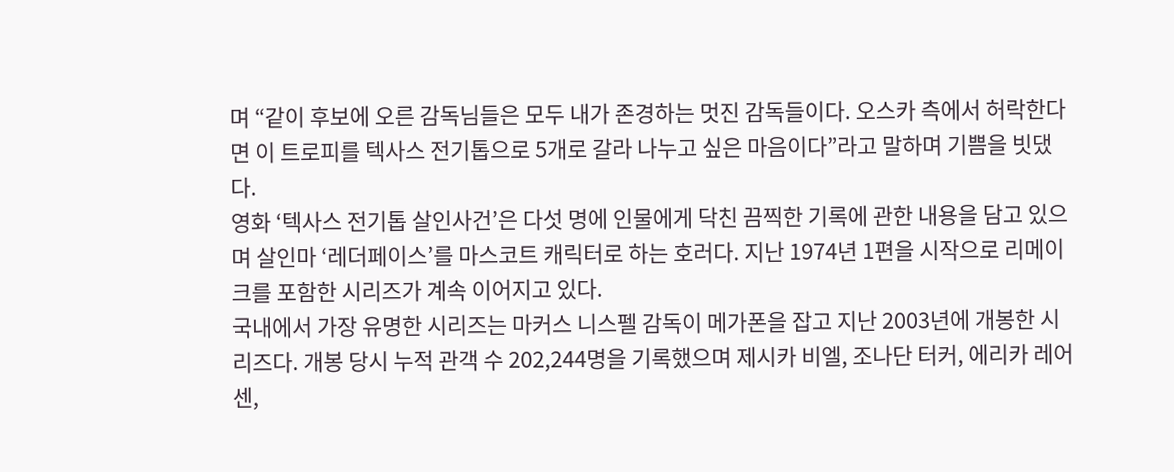며 “같이 후보에 오른 감독님들은 모두 내가 존경하는 멋진 감독들이다. 오스카 측에서 허락한다면 이 트로피를 텍사스 전기톱으로 5개로 갈라 나누고 싶은 마음이다”라고 말하며 기쁨을 빗댔다.
영화 ‘텍사스 전기톱 살인사건’은 다섯 명에 인물에게 닥친 끔찍한 기록에 관한 내용을 담고 있으며 살인마 ‘레더페이스’를 마스코트 캐릭터로 하는 호러다. 지난 1974년 1편을 시작으로 리메이크를 포함한 시리즈가 계속 이어지고 있다.
국내에서 가장 유명한 시리즈는 마커스 니스펠 감독이 메가폰을 잡고 지난 2003년에 개봉한 시리즈다. 개봉 당시 누적 관객 수 202,244명을 기록했으며 제시카 비엘, 조나단 터커, 에리카 레어센,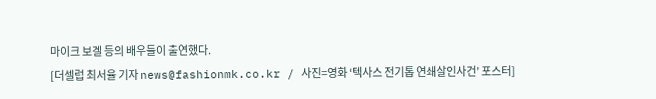마이크 보겔 등의 배우들이 출연했다.
[더셀럽 최서율 기자 news@fashionmk.co.kr / 사진=영화 ‘텍사스 전기톱 연쇄살인사건’ 포스터]